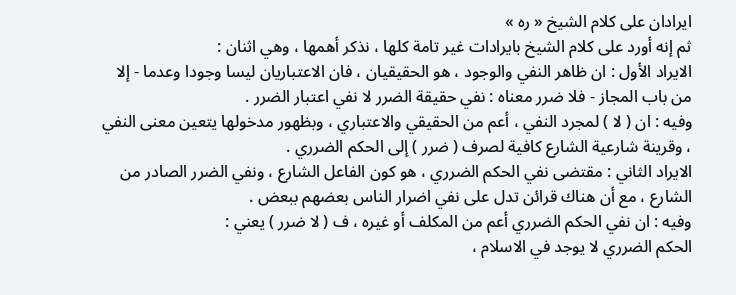ايرادان على كلام الشيخ « ره »
ثم إنه أورد على كلام الشيخ بايرادات غير تامة كلها ، نذكر أهمها ، وهي اثنان :
الايراد الأول : ان ظاهر النفي والوجود ، هو الحقيقيان ، فان الاعتباريان ليسا وجودا وعدما - إلا من باب المجاز - فلا ضرر معناه : نفي حقيقة الضرر لا نفي اعتبار الضرر .
وفيه : ان ( لا ) لمجرد النفي ، أعم من الحقيقي والاعتباري ، وبظهور مدخولها يتعين معنى النفي ، وقرينة شارعية الشارع كافية لصرف ( ضرر ) إلى الحكم الضرري .
الايراد الثاني : مقتضى نفي الحكم الضرري ، هو كون الفاعل الشارع ، ونفي الضرر الصادر من الشارع ، مع أن هناك قرائن تدل على نفي اضرار الناس بعضهم ببعض .
وفيه : ان نفي الحكم الضرري أعم من المكلف أو غيره ، ف ( لا ضرر ) يعني :
الحكم الضرري لا يوجد في الاسلام ،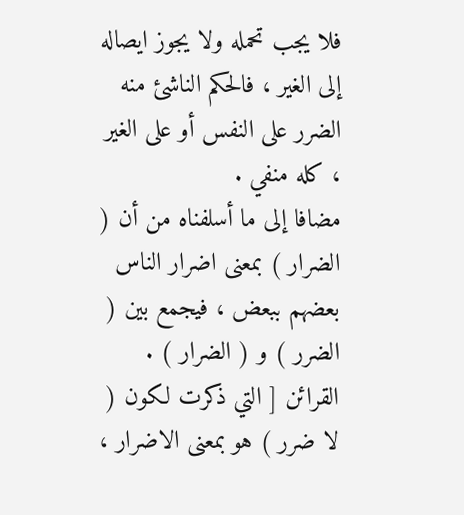فلا يجب تحمله ولا يجوز ايصاله إلى الغير ، فالحكم الناشئ منه الضرر على النفس أو على الغير ، كله منفي .
مضافا إلى ما أسلفناه من أن ( الضرار ) بمعنى اضرار الناس بعضهم ببعض ، فيجمع بين ( الضرر ) و ( الضرار ) .
القرائن [ التي ذكرت لكون ( لا ضرر ) هو بمعنى الاضرار ،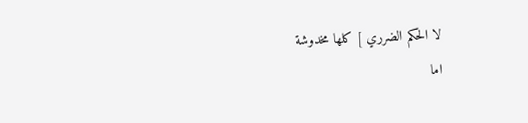لا الحكم الضرري ] كلها مخدوشة
اما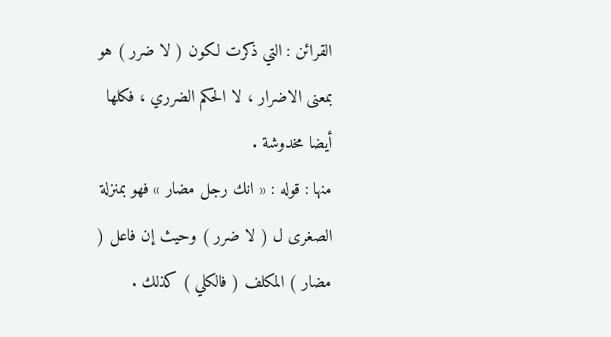القرائن : التي ذكرت لكون ( لا ضرر ) هو بمعنى الاضرار ، لا الحكم الضرري ، فكلها أيضا مخدوشة .
منها : قوله : « انك رجل مضار » فهو بمنزلة الصغرى ل ( لا ضرر ) وحيث إن فاعل ( مضار ) المكلف ( فالكلي ) كذلك .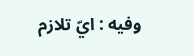وفيه : ايّ تلازم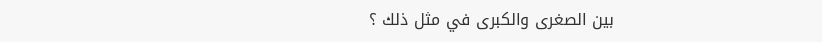بين الصغرى والكبرى في مثل ذلك ؟